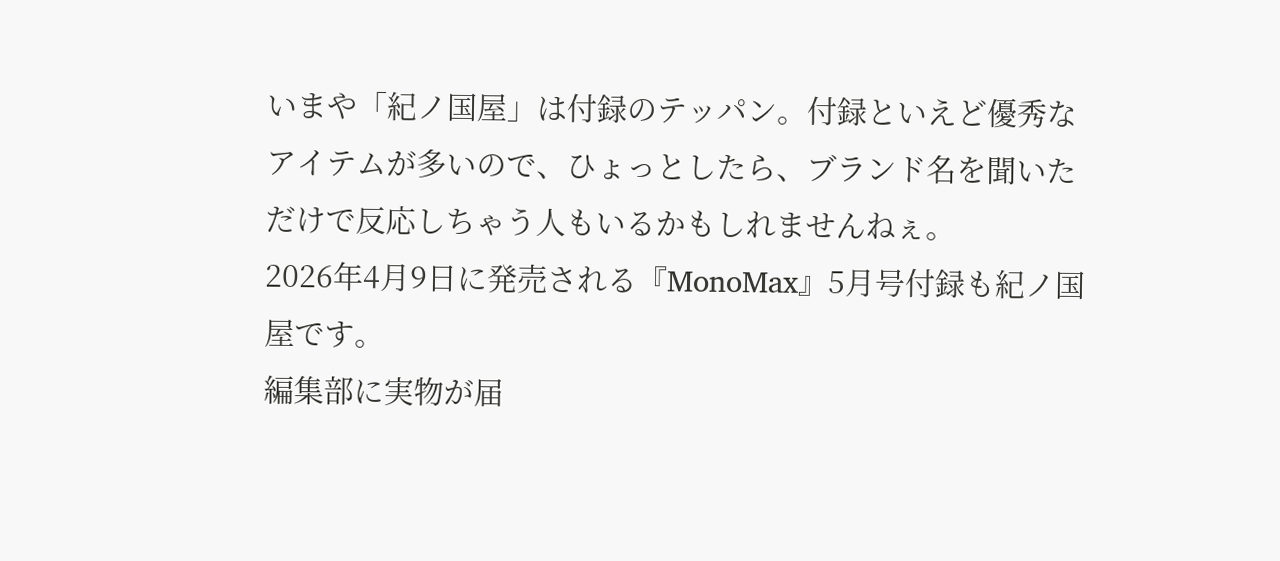いまや「紀ノ国屋」は付録のテッパン。付録といえど優秀なアイテムが多いので、ひょっとしたら、ブランド名を聞いただけで反応しちゃう人もいるかもしれませんねぇ。
2026年4月9日に発売される『MonoMax』5月号付録も紀ノ国屋です。
編集部に実物が届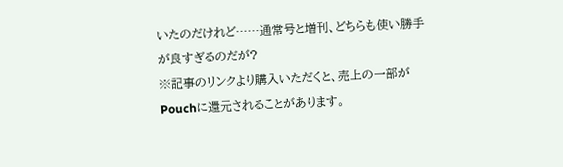いたのだけれど……通常号と増刊、どちらも使い勝手が良すぎるのだが?
※記事のリンクより購入いただくと、売上の一部がPouchに還元されることがあります。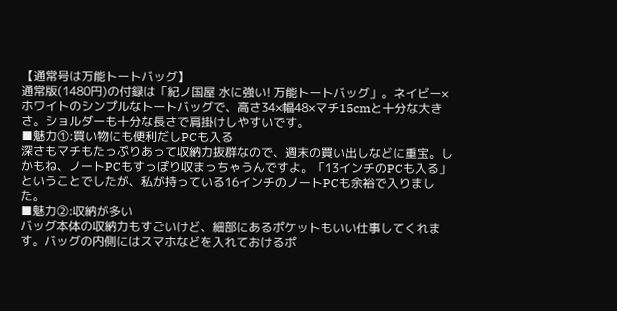【通常号は万能トートバッグ】
通常版(1480円)の付録は「紀ノ国屋 水に強い! 万能トートバッグ」。ネイビー×ホワイトのシンプルなトートバッグで、高さ34×幅48×マチ15cmと十分な大きさ。ショルダーも十分な長さで肩掛けしやすいです。
■魅力①:買い物にも便利だしPCも入る
深さもマチもたっぷりあって収納力抜群なので、週末の買い出しなどに重宝。しかもね、ノートPCもすっぽり収まっちゃうんですよ。「13インチのPCも入る」ということでしたが、私が持っている16インチのノートPCも余裕で入りました。
■魅力②:収納が多い
バッグ本体の収納力もすごいけど、細部にあるポケットもいい仕事してくれます。バッグの内側にはスマホなどを入れておけるポ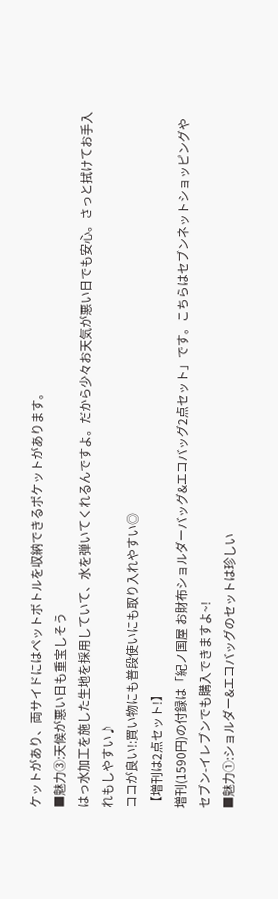ケットがあり、両サイドにはペットボトルを収納できるポケットがあります。
■魅力③:天候が悪い日も重宝しそう
はっ水加工を施した生地を採用していて、水を弾いてくれるんですよ。だから少々お天気が悪い日でも安心。さっと拭けてお手入れもしやすい♪
ココが良い!:買い物にも普段使いにも取り入れやすい◎
【増刊は2点セット!】
増刊(1590円)の付録は「紀ノ国屋 お財布ショルダーバッグ&エコバッグ2点セット」です。こちらはセブンネットショッピングやセブン-イレブンでも購入できますよ~!
■魅力①:ショルダー&エコバッグのセットは珍しい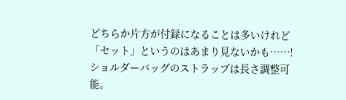どちらか片方が付録になることは多いけれど「セット」というのはあまり見ないかも……! ショルダーバッグのストラップは長さ調整可能。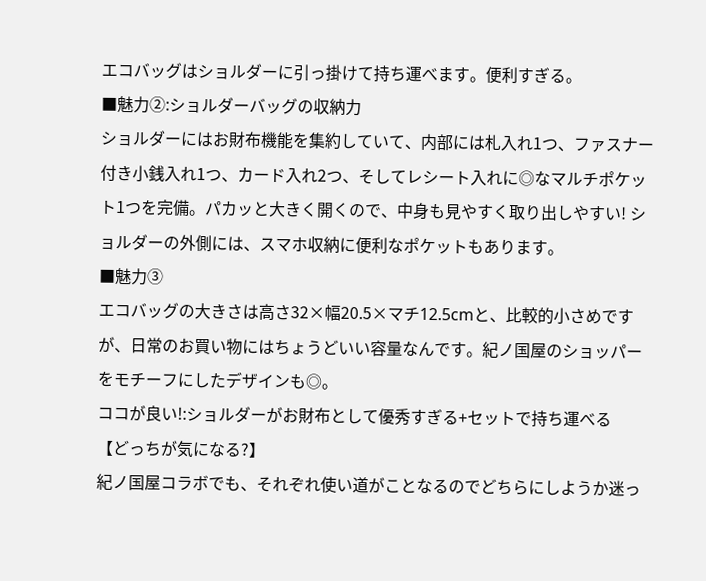エコバッグはショルダーに引っ掛けて持ち運べます。便利すぎる。
■魅力②:ショルダーバッグの収納力
ショルダーにはお財布機能を集約していて、内部には札入れ1つ、ファスナー付き小銭入れ1つ、カード入れ2つ、そしてレシート入れに◎なマルチポケット1つを完備。パカッと大きく開くので、中身も見やすく取り出しやすい! ショルダーの外側には、スマホ収納に便利なポケットもあります。
■魅力③
エコバッグの大きさは高さ32×幅20.5×マチ12.5cmと、比較的小さめですが、日常のお買い物にはちょうどいい容量なんです。紀ノ国屋のショッパーをモチーフにしたデザインも◎。
ココが良い!:ショルダーがお財布として優秀すぎる+セットで持ち運べる
【どっちが気になる?】
紀ノ国屋コラボでも、それぞれ使い道がことなるのでどちらにしようか迷っ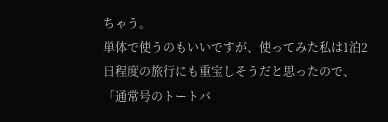ちゃう。
単体で使うのもいいですが、使ってみた私は1泊2日程度の旅行にも重宝しそうだと思ったので、「通常号のトートバ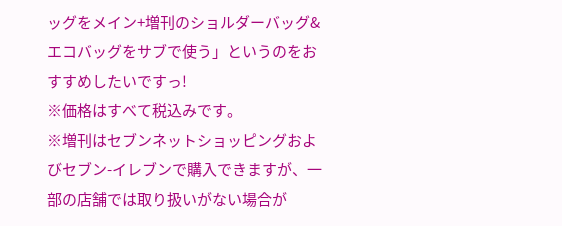ッグをメイン+増刊のショルダーバッグ&エコバッグをサブで使う」というのをおすすめしたいですっ!
※価格はすべて税込みです。
※増刊はセブンネットショッピングおよびセブン-イレブンで購入できますが、一部の店舗では取り扱いがない場合が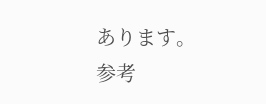あります。
参考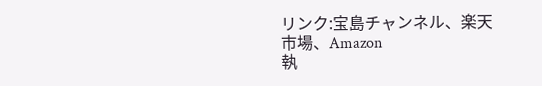リンク:宝島チャンネル、楽天市場、Amazon
執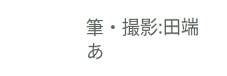筆・撮影:田端あ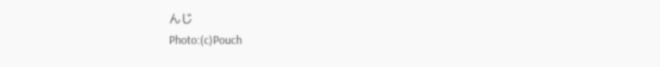んじ
Photo:(c)Pouch